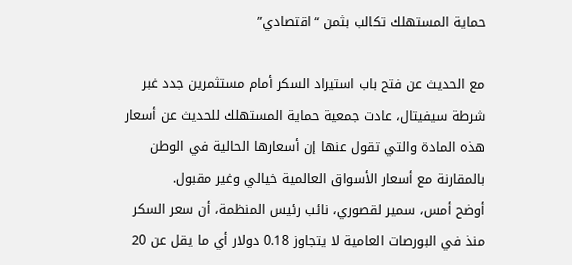حماية المستهلك تكالب بثمن “اقتصادي”

مع الحديث عن فتح باب استيراد السكر أمام مستثمرين جدد غبر شرطة سيفيتال، عادت جمعية حماية المستهلك للحديث عن أسعار هذه المادة والتي تقول عنها إن أسعارها الحالية في الوطن بالمقارنة مع أسعار الأسواق العالمية خيالي وغير مقبول.
أوضح أمس، سمير لقصوري، نائب رئيس المنظمة، أن سعر السكر منذ في البورصات العامية لا يتجاوز 0.18 دولار أي ما يقل عن 20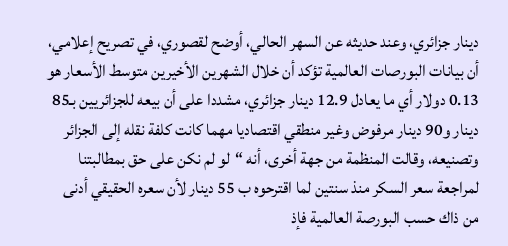دينار جزائري، وعند حديثه عن السهر الحالي، أوضح لقصوري، في تصريح إعلامي، أن بيانات البورصات العالمية تؤكد أن خلال الشهرين الأخيرين متوسط الأسعار هو 0.13 دولار أي ما يعادل 12.9 دينار جزائري، مشددا على أن بيعه للجزائريين بـ85 دينار و90 دينار مرفوض وغير منطقي اقتصاديا مهما كانت كلفة نقله إلى الجزائر وتصنيعه، وقالت المنظمة من جهة أخرى، أنه “لو لم نكن على حق بمطالبتنا لمراجعة سعر السكر منذ سنتين لما اقترحوه ب 55 دينار لأن سعره الحقيقي أدنى من ذاك حسب البورصة العالمية فإذ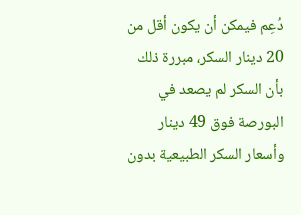دُعِم فيمكن أن يكون أقل من 20 دينار السكر، مبررة ذلك بأن السكر لم يصعد في البورصة فوق 49 دينار وأسعار السكر الطبيعية بدون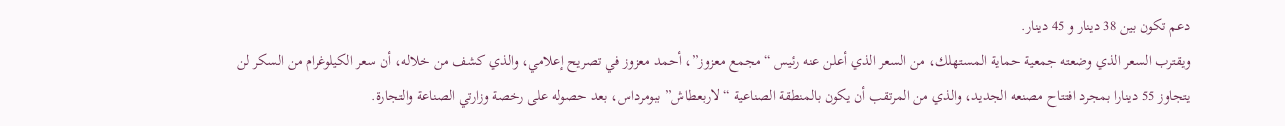دعم تكون بين 38 دينار و 45 دينار.
ويقترب السعر الذي وضعته جمعية حماية المستهلك، من السعر الذي أعلن عنه رئيس “مجمع معزوز”، أحمد معزوز في تصريح إعلامي، والذي كشف من خلاله، أن سعر الكيلوغرام من السكر لن يتجاوز 55 دينارا بمجرد افتتاح مصنعه الجديد، والذي من المرتقب أن يكون بالمنطقة الصناعية “لاربعطاش” ببومرداس، بعد حصوله على رخصة وزارتي الصناعة والتجارة.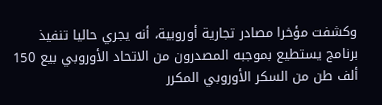وكشفت مؤخرا مصادر تجارية أوروبية، أنه يجري حاليا تنفيذ برنامج يستطيع بموجبه المصدرون من الاتحاد الأوروبي بيع 150 ألف طن من السكر الأوروبي المكرر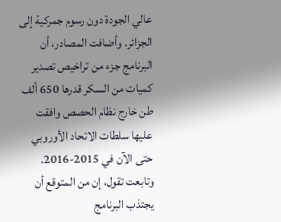عالي الجودة دون رسوم جمركية إلى الجزائر. وأضافت المصادر، أن البرنامج جزء من تراخيص تصدير كميات من السكر قدرها 650 ألف طن خارج نظام الحصص وافقت عليها سلطات الاتحاد الأوروبي حتى الآن في 2015-2016. وتابعت تقول، إن من المتوقع أن يجتذب البرنامج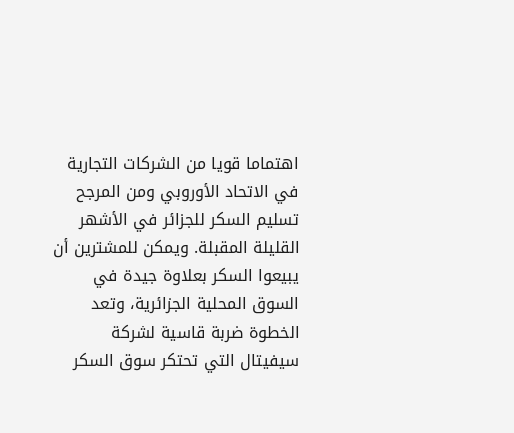اهتماما قويا من الشركات التجارية في الاتحاد الأوروبي ومن المرجح تسليم السكر للجزائر في الأشهر القليلة المقبلة. ويمكن للمشترين أن يبيعوا السكر بعلاوة جيدة في السوق المحلية الجزائرية، وتعد الخطوة ضربة قاسية لشركة سيفيتال التي تحتكر سوق السكر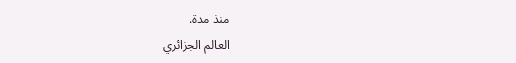منذ مدة.
العالم الجزائري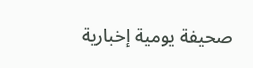صحيفة يومية إخبارية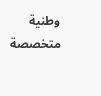وطنية متخصصة